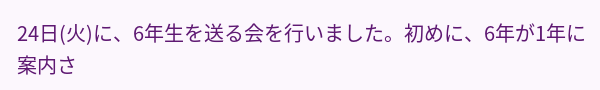24日(火)に、6年生を送る会を行いました。初めに、6年が1年に案内さ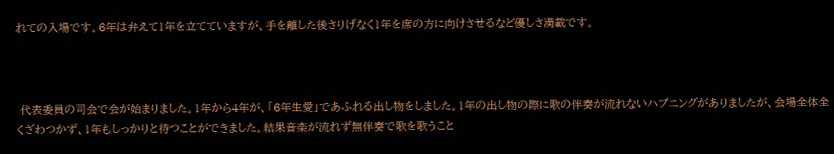れての入場です。6年は弁えて1年を立てていますが、手を離した後さりげなく1年を席の方に向けさせるなど優しさ満載です。



 代表委員の司会で会が始まりました。1年から4年が、「6年生愛」であふれる出し物をしました。1年の出し物の際に歌の伴奏が流れないハプニングがありましたが、会場全体全くざわつかず、1年もしっかりと待つことができました。結果音楽が流れず無伴奏で歌を歌うこと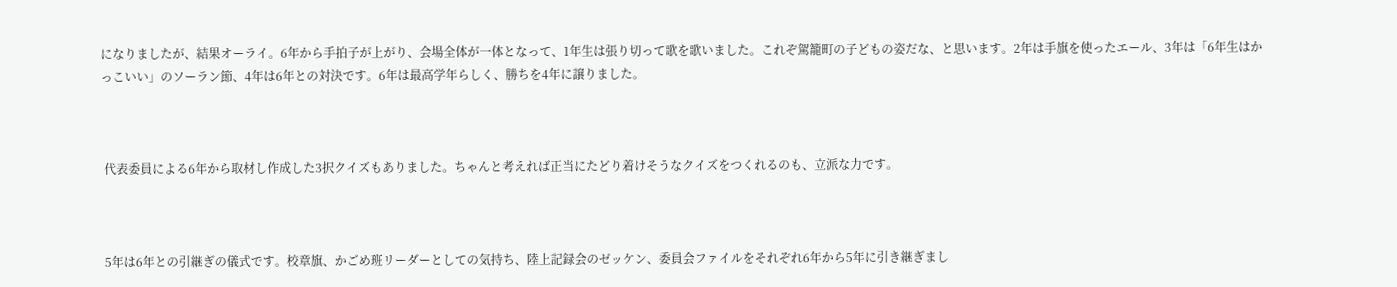になりましたが、結果オーライ。6年から手拍子が上がり、会場全体が一体となって、1年生は張り切って歌を歌いました。これぞ駕籠町の子どもの姿だな、と思います。2年は手旗を使ったエール、3年は「6年生はかっこいい」のソーラン節、4年は6年との対決です。6年は最高学年らしく、勝ちを4年に譲りました。



 代表委員による6年から取材し作成した3択クイズもありました。ちゃんと考えれば正当にたどり着けそうなクイズをつくれるのも、立派な力です。



 5年は6年との引継ぎの儀式です。校章旗、かごめ班リーダーとしての気持ち、陸上記録会のゼッケン、委員会ファイルをそれぞれ6年から5年に引き継ぎまし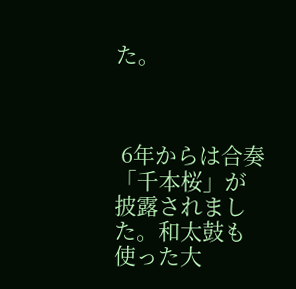た。



 6年からは合奏「千本桜」が披露されました。和太鼓も使った大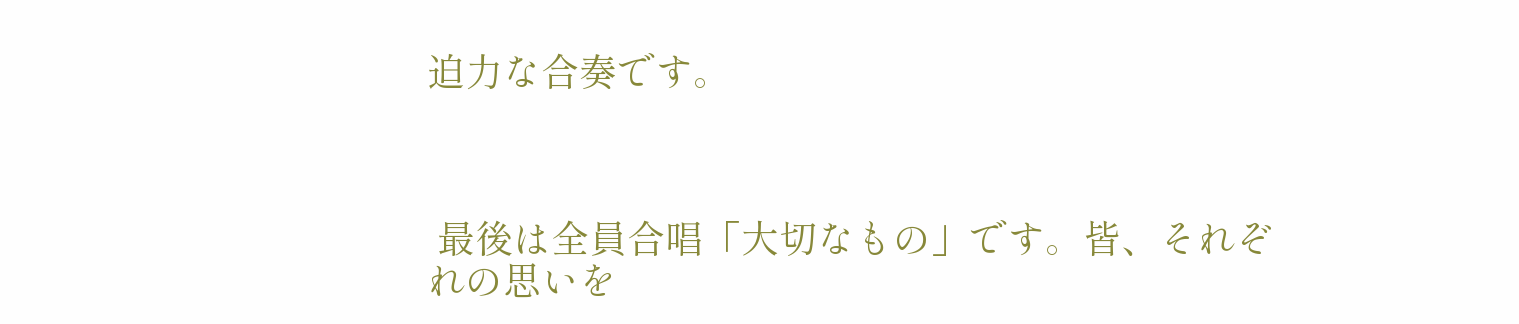迫力な合奏です。



 最後は全員合唱「大切なもの」です。皆、それぞれの思いを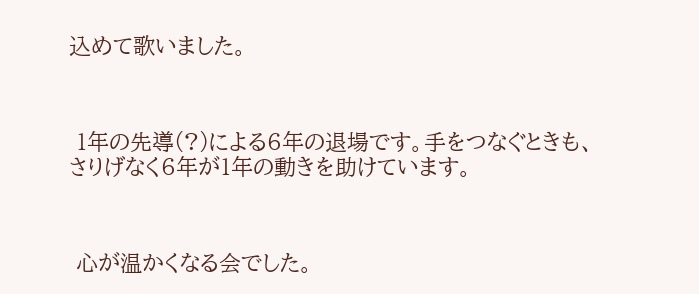込めて歌いました。



 1年の先導(?)による6年の退場です。手をつなぐときも、さりげなく6年が1年の動きを助けています。



 心が温かくなる会でした。